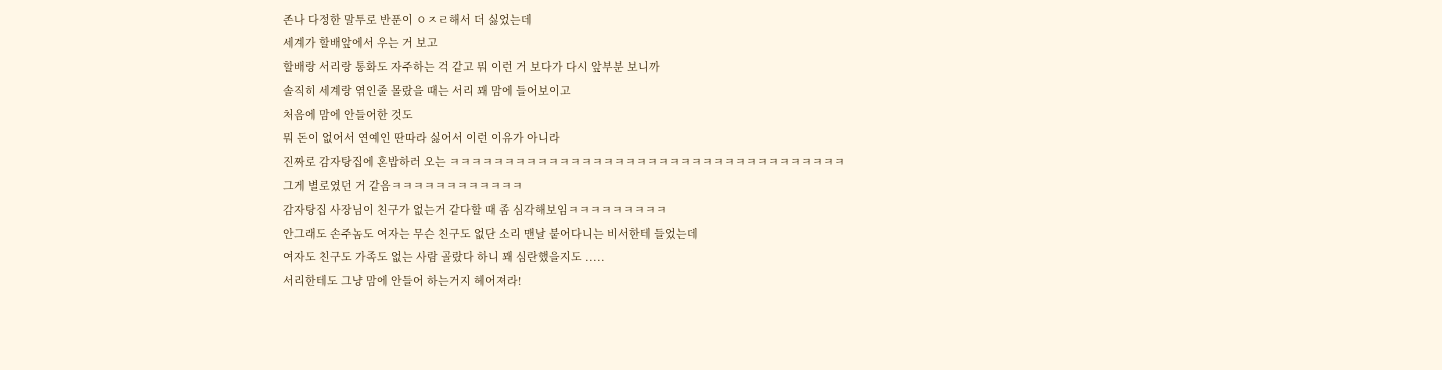존나 다정한 말투로 반푼이 ㅇㅈㄹ해서 더 싫었는데
세계가 할배앞에서 우는 거 보고
할배랑 서리랑 통화도 자주하는 걱 같고 뭐 이런 거 보다가 다시 앞부분 보니까
솔직히 세계랑 엮인줄 몰랐을 때는 서리 꽤 맘에 들어보이고
처음에 맘에 안들어한 것도
뭐 돈이 없어서 연예인 딴따라 싫어서 이런 이유가 아니라
진짜로 감자탕집에 혼밥하러 오는 ㅋㅋㅋㅋㅋㅋㅋㅋㅋㅋㅋㅋㅋㅋㅋㅋㅋㅋㅋㅋㅋㅋㅋㅋㅋㅋㅋㅋㅋㅋㅋㅋㅋㅋㅋㅋ
그게 별로였던 거 같음ㅋㅋㅋㅋㅋㅋㅋㅋㅋㅋㅋㅋ
감자탕집 사장님이 친구가 없는거 같다할 때 좀 심각해보임ㅋㅋㅋㅋㅋㅋㅋㅋㅋ
안그래도 손주놈도 여자는 무슨 친구도 없단 소리 맨날 붙어다니는 비서한테 들었는데
여자도 친구도 가족도 없는 사람 골랐다 하니 꽤 심란했을지도 .....
서리한테도 그냥 맘에 안들어 하는거지 헤어져라!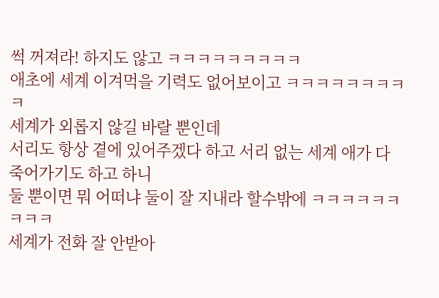썩 꺼져라! 하지도 않고 ㅋㅋㅋㅋㅋㅋㅋㅋㅋ
애초에 세계 이겨먹을 기력도 없어보이고 ㅋㅋㅋㅋㅋㅋㅋㅋㅋ
세계가 외롭지 않길 바랄 뿐인데
서리도 항상 곁에 있어주겠다 하고 서리 없는 세계 애가 다 죽어가기도 하고 하니
둘 뿐이면 뭐 어떠냐 둘이 잘 지내라 할수밖에 ㅋㅋㅋㅋㅋㅋㅋㅋㅋ
세계가 전화 잘 안받아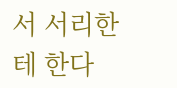서 서리한테 한다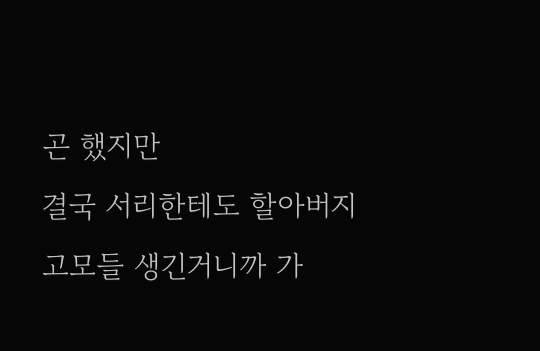곤 했지만
결국 서리한테도 할아버지 고모들 생긴거니까 가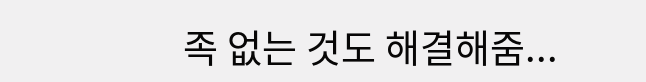족 없는 것도 해결해줌...